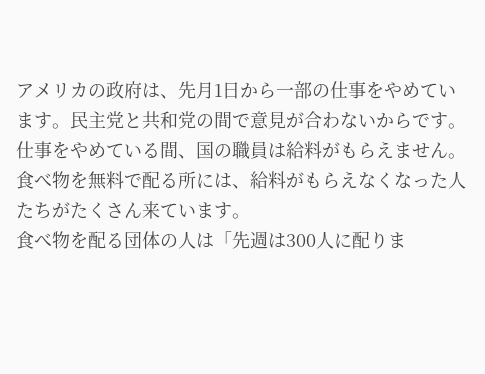アメリカの政府は、先月1日から一部の仕事をやめています。民主党と共和党の間で意見が合わないからです。
仕事をやめている間、国の職員は給料がもらえません。食べ物を無料で配る所には、給料がもらえなくなった人たちがたくさん来ています。
食べ物を配る団体の人は「先週は300人に配りま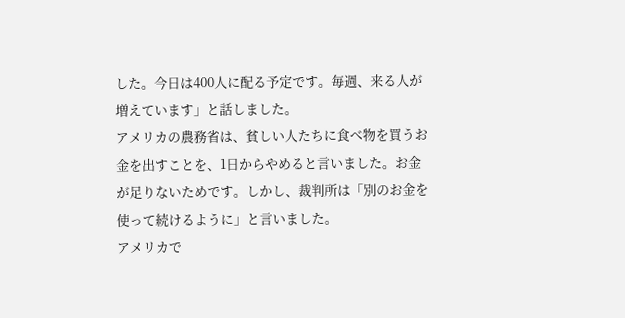した。今日は400人に配る予定です。毎週、来る人が増えています」と話しました。
アメリカの農務省は、貧しい人たちに食べ物を買うお金を出すことを、1日からやめると言いました。お金が足りないためです。しかし、裁判所は「別のお金を使って続けるように」と言いました。
アメリカで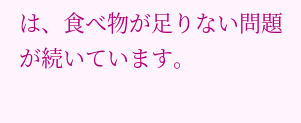は、食べ物が足りない問題が続いています。